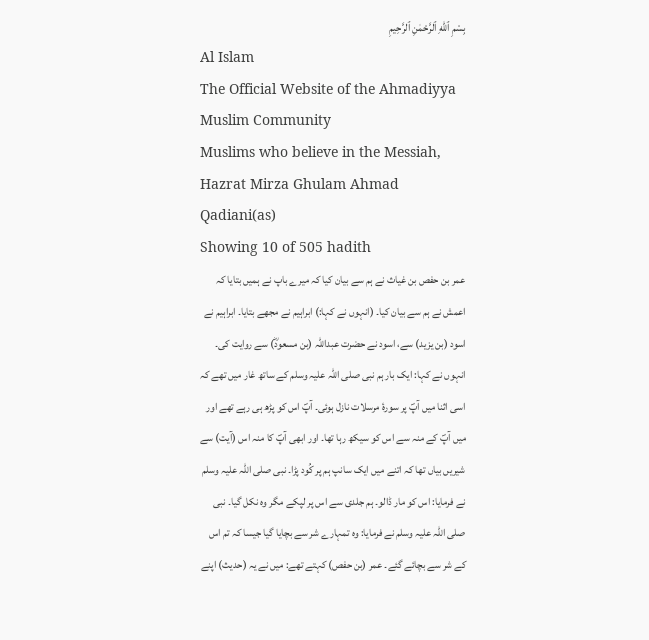بِسْمِ ٱللّٰهِ ٱلرَّحْمٰنِ ٱلرَّحِيمِ
Al Islam
The Official Website of the Ahmadiyya Muslim Community
Muslims who believe in the Messiah,
Hazrat Mirza Ghulam Ahmad Qadiani(as)
Showing 10 of 505 hadith
عمر بن حفص بن غیاث نے ہم سے بیان کیا کہ میرے باپ نے ہمیں بتایا کہ اعمش نے ہم سے بیان کیا۔ (انہوں نے کہا:) ابراہیم نے مجھے بتایا۔ ابراہیم نے اسود (بن یزید) سے، اسود نے حضرت عبداللہ (بن مسعودؓ) سے روایت کی۔ انہوں نے کہا: ایک بار ہم نبی صلی اللہ علیہ وسلم کے ساتھ غار میں تھے کہ اسی اثنا میں آپؐ پر سورۂ مرسلات نازل ہوئی۔ آپؐ اس کو پڑھ ہی رہے تھے اور میں آپؐ کے منہ سے اس کو سیکھ رہا تھا۔ اور ابھی آپؐ کا منہ اس (آیت) سے شیریں بیاں تھا کہ اتنے میں ایک سانپ ہم پر کُود پڑا۔ نبی صلی اللہ علیہ وسلم نے فرمایا: اس کو مار ڈالو۔ ہم جلدی سے اس پر لپکے مگر وہ نکل گیا۔ نبی صلی اللہ علیہ وسلم نے فرمایا: وہ تمہارے شر سے بچایا گیا جیسا کہ تم اس کے شر سے بچائے گئے۔ عمر (بن حفص) کہتے تھے: میں نے یہ (حدیث) اپنے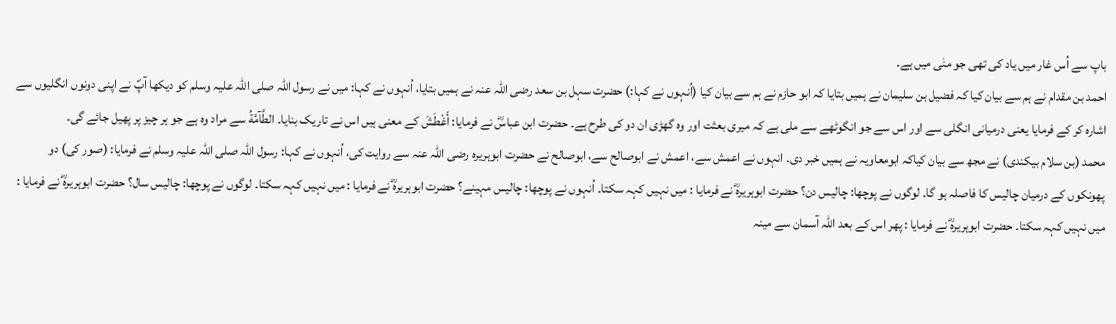باپ سے اُس غار میں یاد کی تھی جو منٰی میں ہے۔
احمد بن مقدام نے ہم سے بیان کیا کہ فضیل بن سلیمان نے ہمیں بتایا کہ ابو حازم نے ہم سے بیان کیا (اُنہوں نے کہا:) حضرت سہل بن سعد رضی اللہ عنہ نے ہمیں بتایا، اُنہوں نے کہا: میں نے رسول اللہ صلی اللہ علیہ وسلم کو دیکھا آپؐ نے اپنی دونوں انگلیوں سے اشارہ کر کے فرمایا یعنی درمیانی انگلی سے اور اس سے جو انگوٹھے سے ملی ہے کہ میری بعثت اور وہ گھڑی ان دو کی طرح ہے۔ حضرت ابن عباسؓ نے فرمایا: أَغْطَشَ کے معنی ہیں اس نے تاریک بنایا۔ الطَّآمَّةُ سے مراد وہ ہے جو ہر چیز پر پھیل جائے گی۔
محمد (بن سلام بیکندی) نے مجھ سے بیان کیاکہ ابومعاویہ نے ہمیں خبر دی۔ انہوں نے اعمش سے، اعمش نے ابوصالح سے، ابوصالح نے حضرت ابوہریرہ رضی اللہ عنہ سے روایت کی، اُنہوں نے کہا: رسول اللہ صلی اللہ علیہ وسلم نے فرمایا: (صور کی) دو پھونکوں کے درمیان چالیس کا فاصلہ ہو گا۔ لوگوں نے پوچھا: چالیس دن؟ حضرت ابوہریرہؓ نے فرمایا : میں نہیں کہہ سکتا۔ اُنہوں نے پوچھا: چالیس مہینے؟ حضرت ابوہریرہؓ نے فرمایا : میں نہیں کہہ سکتا۔ لوگوں نے پوچھا: چالیس سال؟ حضرت ابوہریرہؓ نے فرمایا : میں نہیں کہہ سکتا۔ حضرت ابوہریرہؓ نے فرمایا : پھر اس کے بعد اللہ آسمان سے مینہ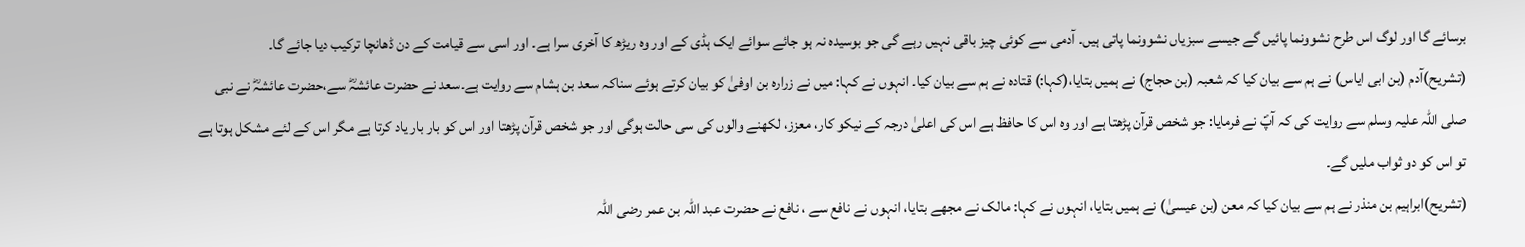برسائے گا اور لوگ اس طرح نشوونما پائیں گے جیسے سبزیاں نشوونما پاتی ہیں۔ آدمی سے کوئی چیز باقی نہیں رہے گی جو بوسیدہ نہ ہو جائے سوائے ایک ہڈی کے اور وہ ریڑھ کا آخری سرا ہے۔ اور اسی سے قیامت کے دن ڈھانچا ترکیب دیا جائے گا۔
(تشریح)آدم (بن ابی ایاس) نے ہم سے بیان کیا کہ شعبہ (بن حجاج) نے ہمیں بتایا،(کہا:) قتادہ نے ہم سے بیان کیا۔ انہوں نے کہا: میں نے زرارہ بن اوفیٰ کو بیان کرتے ہوئے سناکہ سعد بن ہشام سے روایت ہے۔سعد نے حضرت عائشہؓ سے،حضرت عائشہؓ نے نبی صلی اللہ علیہ وسلم سے روایت کی کہ آپؐ نے فرمایا: جو شخص قرآن پڑھتا ہے اور وہ اس کا حافظ ہے اس کی اعلیٰ درجہ کے نیکو کار، معزز، لکھنے والوں کی سی حالت ہوگی اور جو شخص قرآن پڑھتا اور اس کو بار بار یاد کرتا ہے مگر اس کے لئے مشکل ہوتا ہے تو اس کو دو ثواب ملیں گے۔
(تشریح)ابراہیم بن منذر نے ہم سے بیان کیا کہ معن (بن عیسیٰ) نے ہمیں بتایا، انہوں نے کہا: مالک نے مجھے بتایا، انہوں نے نافع سے ، نافع نے حضرت عبد اللہ بن عمر رضی اللہ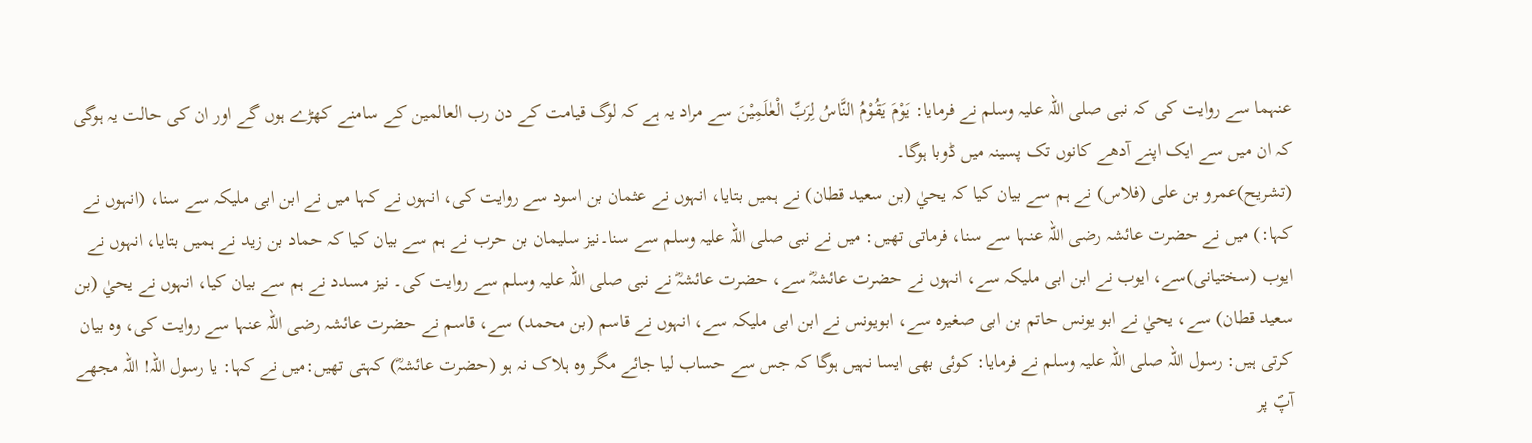عنہما سے روایت کی کہ نبی صلی اللہ علیہ وسلم نے فرمایا: يَوْمَ يَقُوْمُ النَّاسُ لِرَبِّ الْعٰلَمِيْنَ سے مراد یہ ہے کہ لوگ قیامت کے دن رب العالمین کے سامنے کھڑے ہوں گے اور ان کی حالت یہ ہوگی کہ ان میں سے ایک اپنے آدھے کانوں تک پسینہ میں ڈوبا ہوگا۔
(تشریح)عمرو بن علی (فلاس) نے ہم سے بیان کیا کہ یحيٰ (بن سعید قطان) نے ہمیں بتایا، انہوں نے عثمان بن اسود سے روایت کی، انہوں نے کہا میں نے ابن ابی ملیکہ سے سنا، (انہوں نے کہا:) میں نے حضرت عائشہ رضی اللہ عنہا سے سنا، فرماتی تھیں: میں نے نبی صلی اللہ علیہ وسلم سے سنا۔نیز سلیمان بن حرب نے ہم سے بیان کیا کہ حماد بن زید نے ہمیں بتایا، انہوں نے ایوب (سختیانی)سے، ایوب نے ابن ابی ملیکہ سے، انہوں نے حضرت عائشہؓ سے، حضرت عائشہؓ نے نبی صلی اللہ علیہ وسلم سے روایت کی۔ نیز مسدد نے ہم سے بیان کیا، انہوں نے یحيٰ (بن سعید قطان) سے، یحيٰ نے ابو یونس حاتم بن ابی صغیرہ سے، ابویونس نے ابن ابی ملیکہ سے، انہوں نے قاسم (بن محمد) سے، قاسم نے حضرت عائشہ رضی اللہ عنہا سے روایت کی، وہ بیان کرتی ہیں: رسول اللہ صلی اللہ علیہ وسلم نے فرمایا: کوئی بھی ایسا نہیں ہوگا کہ جس سے حساب لیا جائے مگر وہ ہلاک نہ ہو (حضرت عائشہؓ) کہتی تھیں:میں نے کہا: یا رسول اللہ! اللہ مجھے آپؐ پر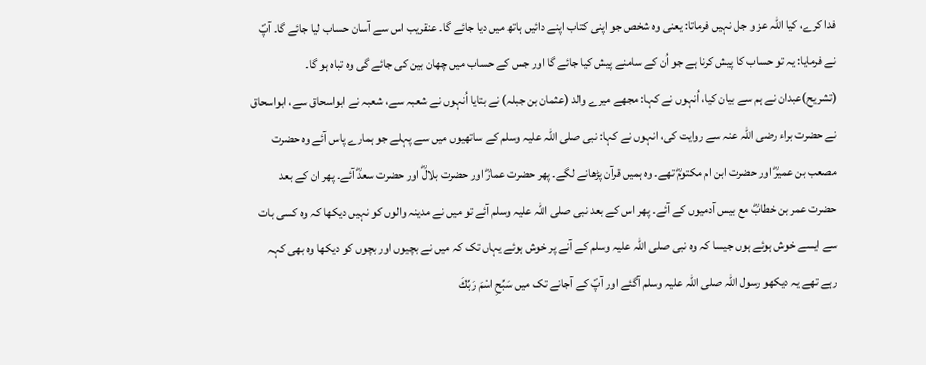فدا کرے، کیا اللہ عز و جل نہیں فرماتا: یعنی وہ شخص جو اپنی کتاب اپنے دائیں ہاتھ میں دیا جائے گا۔ عنقریب اس سے آسان حساب لیا جائے گا۔ آپؐ نے فرمایا: یہ تو حساب کا پیش کرنا ہے جو اُن کے سامنے پیش کیا جائے گا اور جس کے حساب میں چھان بین کی جائے گی وہ تباہ ہو گا۔
(تشریح)عبدان نے ہم سے بیان کیا، اُنہوں نے کہا: مجھے میرے والد (عثمان بن جبلہ) نے بتایا اُنہوں نے شعبہ سے، شعبہ نے ابواسحاق سے، ابواسحاق نے حضرت براء رضی اللہ عنہ سے روایت کی، انہوں نے کہا: نبی صلی اللہ علیہ وسلم کے ساتھیوں میں سے پہلے جو ہمارے پاس آئے وہ حضرت مصعب بن عمیرؓ اور حضرت ابن ام مکتومؓ تھے۔ وہ ہمیں قرآن پڑھانے لگے۔ پھر حضرت عمارؓ اور حضرت بلالؓ اور حضرت سعدؓ آئے۔ پھر ان کے بعد حضرت عمر بن خطابؓ مع بیس آدمیوں کے آئے۔ پھر اس کے بعد نبی صلی اللہ علیہ وسلم آئے تو میں نے مدینہ والوں کو نہیں دیکھا کہ وہ کسی بات سے ایسے خوش ہوئے ہوں جیسا کہ وہ نبی صلی اللہ علیہ وسلم کے آنے پر خوش ہوئے یہاں تک کہ میں نے بچیوں اور بچوں کو دیکھا وہ بھی کہہ رہے تھے یہ دیکھو رسول اللہ صلی اللہ علیہ وسلم آگئے اور آپؐ کے آجانے تک میں سَبِّحِ اسْمَ رَبِّكَ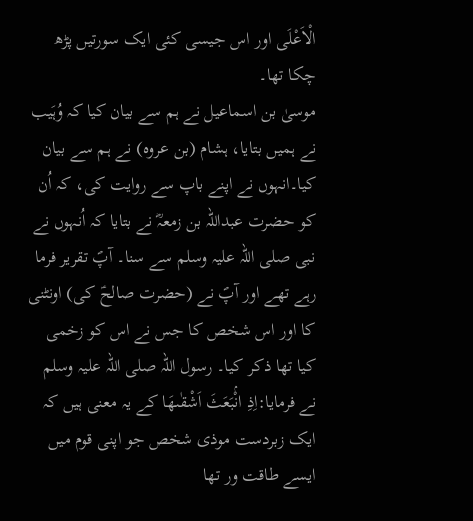الْاَعْلَى اور اس جیسی کئی ایک سورتیں پڑھ چکا تھا۔
موسیٰ بن اسماعیل نے ہم سے بیان کیا کہ وُہَیب نے ہمیں بتایا، ہشام (بن عروہ) نے ہم سے بیان کیا۔انہوں نے اپنے باپ سے روایت کی، کہ اُن کو حضرت عبداللہ بن زمعہؓ نے بتایا کہ اُنہوں نے نبی صلی اللہ علیہ وسلم سے سنا۔ آپؐ تقریر فرما رہے تھے اور آپؐ نے (حضرت صالحؑ کی) اونٹنی کا اور اس شخص کا جس نے اس کو زخمی کیا تھا ذکر کیا۔ رسول اللہ صلی اللہ علیہ وسلم نے فرمایا:اِذِ انْۢبَعَثَ اَشْقٰىهَا کے یہ معنی ہیں کہ ایک زبردست موذی شخص جو اپنی قوم میں ایسے طاقت ور تھا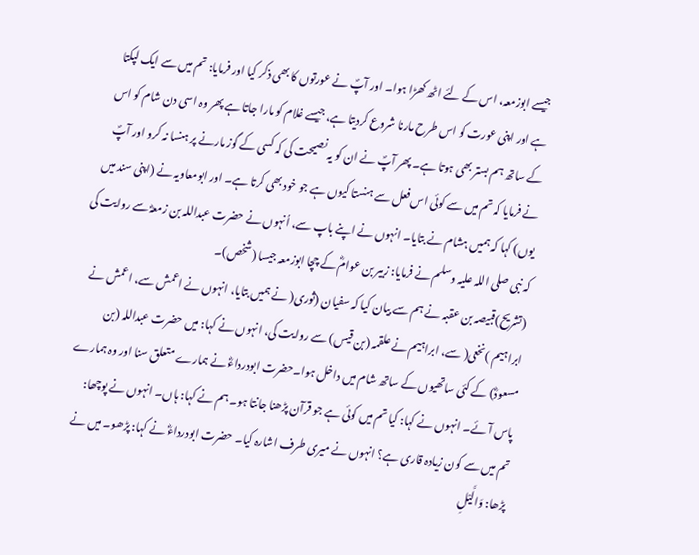جیسے ابوزمعہ، اس کے لئے اٹھ کھڑا ہوا۔ اور آپؐ نے عورتوں کا بھی ذکر کیا اور فرمایا: تم میں سے ایک لپکتا ہے اور اپنی عورت کو اس طرح مارنا شروع کردیتا ہے، جیسے غلام کو مارا جاتا ہے پھر وہ اسی دن شام کو اس کے ساتھ ہم بستر بھی ہوتا ہے۔ پھر آپؐ نے ان کو یہ نصیحت کی کہ کسی کے گوز مارنے پر ہنسا نہ کرو اور آپؐ نے فرمایا کہ تم میں سے کوئی اس فعل سے ہنستا کیوں ہے جو خود بھی کرتا ہے۔ اور ابومعاویہ نے (اپنی سند میں یوں) کہا کہ ہمیں ہشام نے بتایا۔ انہوں نے اپنے باپ سے، اُنہوں نے حضرت عبداللہ بن زمعہؓ سے روایت کی کہ نبی صلی اللہ علیہ وسلم نے فرمایا: زبیر بن عوامؓ کے چچا ابوزمعہ جیسا (شخص)۔
(تشریح)قبیصہ بن عقبہ نے ہم سے بیان کیا کہ سفیان (ثوری( نے ہمیں بتایا، انہوں نے اعمش سے، اعمش نے ابراہیم )نخعی( سے، ابراہیم نے علقمہ (بن قیس) سے روایت کی، انہوں نے کہا: میں حضرت عبداللہ (بن مسعودؓ) کے کئی ساتھیوں کے ساتھ شام میں داخل ہوا۔حضرت ابودرداءؓ نے ہمارے متعلق سنا اور وہ ہمارے پاس آئے۔ انہوں نے کہا: کیا تم میں کوئی ہے جو قرآن پڑھنا جانتا ہو۔ ہم نے کہا: ہاں۔ انہوں نے پوچھا: تم میں سے کون زیادہ قاری ہے؟ انہوں نے میری طرف اشارہ کیا۔ حضرت ابودرداءؓ نے کہا: پڑھو۔ میں نے پڑھا: وَالَّيْلِ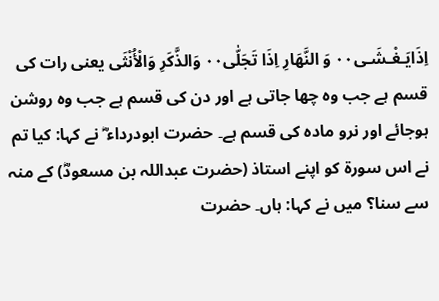اِذَايَـغْـشَـی۰۰ وَ النَّهَارِ اِذَا تَجَلّٰى۰۰ وَالذَّكَرِ وَالْأُنْثَى یعنی رات کی قسم ہے جب وہ چھا جاتی ہے اور دن کی قسم ہے جب وہ روشن ہوجائے اور نرو مادہ کی قسم ہے۔ حضرت ابودرداء ؓ نے کہا: کیا تم نے اس سورة کو اپنے استاذ (حضرت عبداللہ بن مسعودؓ) کے منہ سے سنا؟ میں نے کہا: ہاں۔ حضرت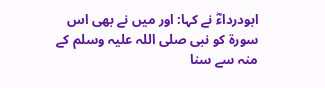ابودرداءؓ نے کہا: اور میں نے بھی اس سورة کو نبی صلی اللہ علیہ وسلم کے منہ سے سنا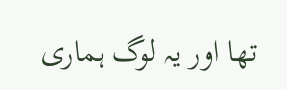تھا اور یہ لوگ ہماری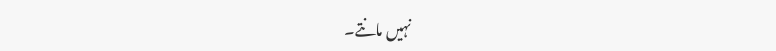نہیں مانتے۔